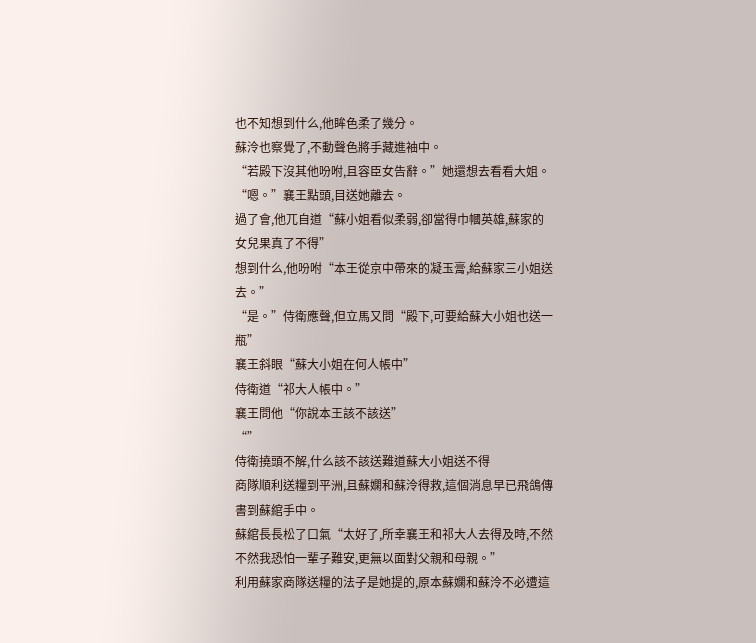也不知想到什么,他眸色柔了幾分。
蘇泠也察覺了,不動聲色將手藏進袖中。
“若殿下沒其他吩咐,且容臣女告辭。”她還想去看看大姐。
“嗯。”襄王點頭,目送她離去。
過了會,他兀自道“蘇小姐看似柔弱,卻當得巾幗英雄,蘇家的女兒果真了不得”
想到什么,他吩咐“本王從京中帶來的凝玉膏,給蘇家三小姐送去。”
“是。”侍衛應聲,但立馬又問“殿下,可要給蘇大小姐也送一瓶”
襄王斜眼“蘇大小姐在何人帳中”
侍衛道“祁大人帳中。”
襄王問他“你說本王該不該送”
“”
侍衛撓頭不解,什么該不該送難道蘇大小姐送不得
商隊順利送糧到平洲,且蘇嫻和蘇泠得救,這個消息早已飛鴿傳書到蘇綰手中。
蘇綰長長松了口氣“太好了,所幸襄王和祁大人去得及時,不然不然我恐怕一輩子難安,更無以面對父親和母親。”
利用蘇家商隊送糧的法子是她提的,原本蘇嫻和蘇泠不必遭這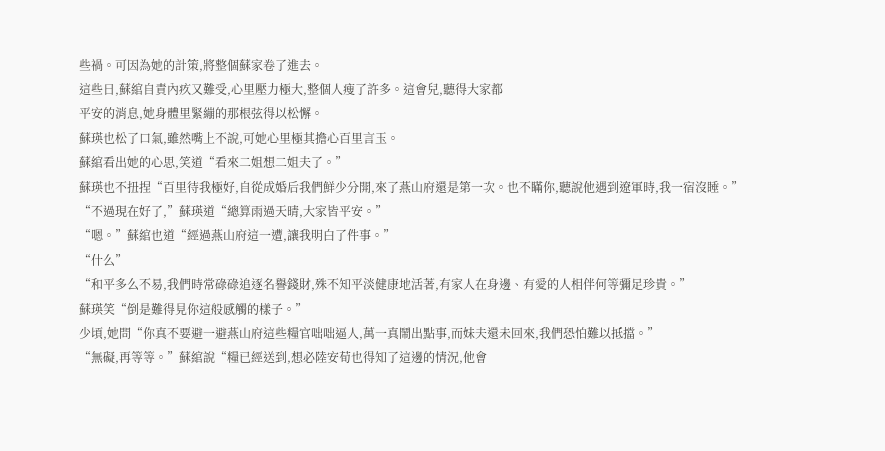些禍。可因為她的計策,將整個蘇家卷了進去。
這些日,蘇綰自責內疚又難受,心里壓力極大,整個人瘦了許多。這會兒,聽得大家都
平安的消息,她身體里緊繃的那根弦得以松懈。
蘇瑛也松了口氣,雖然嘴上不說,可她心里極其擔心百里言玉。
蘇綰看出她的心思,笑道“看來二姐想二姐夫了。”
蘇瑛也不扭捏“百里待我極好,自從成婚后我們鮮少分開,來了燕山府還是第一次。也不瞞你,聽說他遇到遼軍時,我一宿沒睡。”
“不過現在好了,”蘇瑛道“總算雨過天晴,大家皆平安。”
“嗯。”蘇綰也道“經過燕山府這一遭,讓我明白了件事。”
“什么”
“和平多么不易,我們時常碌碌追逐名譽錢財,殊不知平淡健康地活著,有家人在身邊、有愛的人相伴何等彌足珍貴。”
蘇瑛笑“倒是難得見你這般感觸的樣子。”
少頃,她問“你真不要避一避燕山府這些糧官咄咄逼人,萬一真鬧出點事,而妹夫還未回來,我們恐怕難以抵擋。”
“無礙,再等等。”蘇綰說“糧已經送到,想必陸安荀也得知了這邊的情況,他會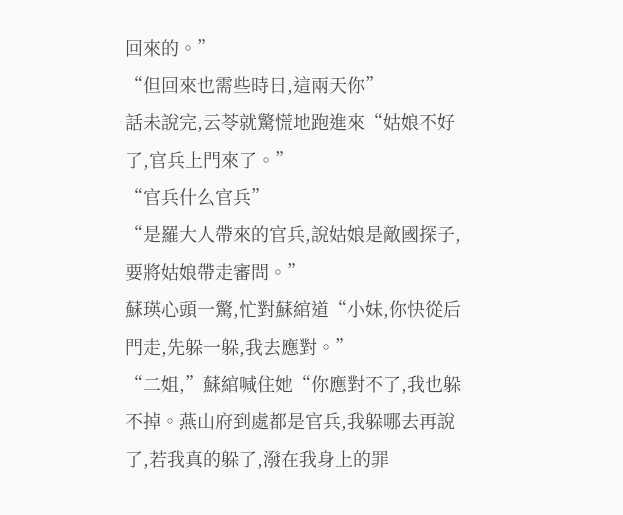回來的。”
“但回來也需些時日,這兩天你”
話未說完,云苓就驚慌地跑進來“姑娘不好了,官兵上門來了。”
“官兵什么官兵”
“是羅大人帶來的官兵,說姑娘是敵國探子,要將姑娘帶走審問。”
蘇瑛心頭一驚,忙對蘇綰道“小妹,你快從后門走,先躲一躲,我去應對。”
“二姐,”蘇綰喊住她“你應對不了,我也躲不掉。燕山府到處都是官兵,我躲哪去再說了,若我真的躲了,潑在我身上的罪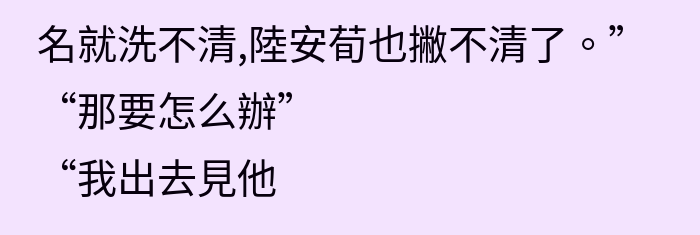名就洗不清,陸安荀也撇不清了。”
“那要怎么辦”
“我出去見他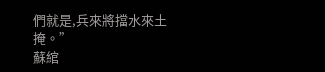們就是,兵來將擋水來土掩。”
蘇綰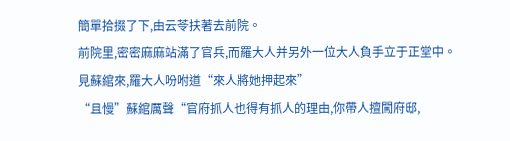簡單拾掇了下,由云苓扶著去前院。
前院里,密密麻麻站滿了官兵,而羅大人并另外一位大人負手立于正堂中。
見蘇綰來,羅大人吩咐道“來人將她押起來”
“且慢”蘇綰厲聲“官府抓人也得有抓人的理由,你帶人擅闖府邸,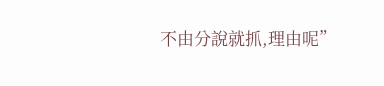不由分說就抓,理由呢”